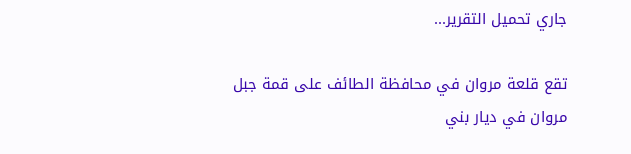جاري تحميل التقرير...

تقع قلعة مروان في محافظة الطائف على قمة جبل مروان في ديار بني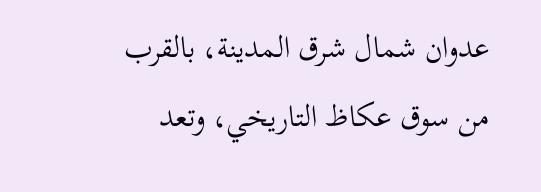عدوان شمال شرق المدينة، بالقرب من سوق عكاظ التاريخي، وتعد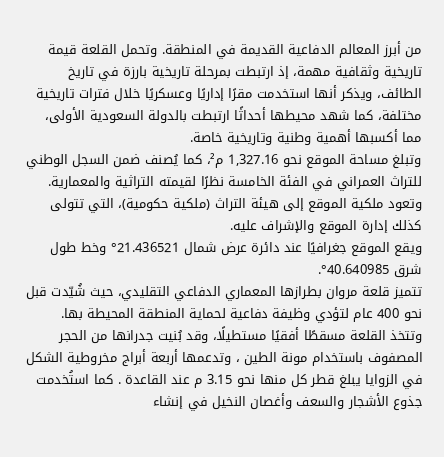من أبرز المعالم الدفاعية القديمة في المنطقة. وتحمل القلعة قيمة تاريخية وثقافية مهمة، إذ ارتبطت بمرحلة تاريخية بارزة في تاريخ الطائف، ويذكر أنها استخدمت مقرًا إداريًا وعسكريًا خلال فترات تاريخية مختلفة، كما شهد محيطها أحداثًا ارتبطت بالدولة السعودية الأولى، مما أكسبها أهمية وطنية وتاريخية خاصة.
وتبلغ مساحة الموقع نحو 1,327.16 م²، كما يُصنف ضمن السجل الوطني للتراث العمراني في الفئة الخامسة نظرًا لقيمته التراثية والمعمارية. وتعود ملكية الموقع إلى هيئة التراث (ملكية حكومية)، التي تتولى كذلك إدارة الموقع والإشراف عليه.
ويقع الموقع جغرافيًا عند دائرة عرض شمال 21.436521° وخط طول شرق 40.640985°.
تتميز قلعة مروان بطرازها المعماري الدفاعي التقليدي، حيث شُيّدت قبل نحو 400 عام لتؤدي وظيفة دفاعية لحماية المنطقة المحيطة بها. وتتخذ القلعة مسقطًا أفقيًا مستطيلًا، وقد بُنيت جدرانها من الحجر المصفوف باستخدام مونة الطين ، وتدعمها أربعة أبراج مخروطية الشكل في الزوايا يبلغ قطر كل منها نحو 3.15 م عند القاعدة . كما استُخدمت جذوع الأشجار والسعف وأغصان النخيل في إنشاء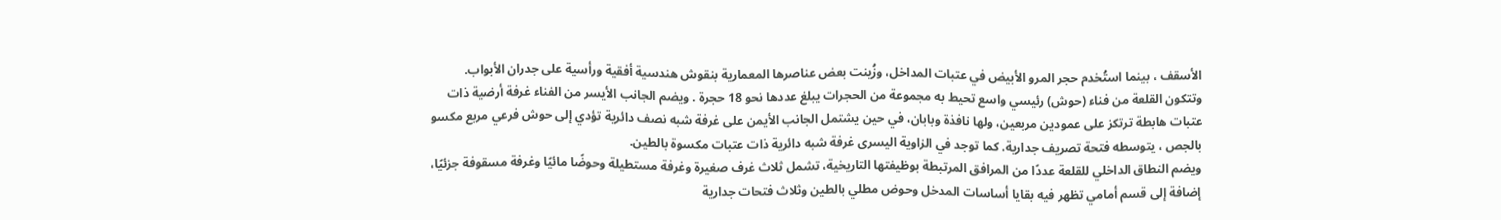الأسقف ، بينما استُخدم حجر المرو الأبيض في عتبات المداخل، وزُينت بعض عناصرها المعمارية بنقوش هندسية أفقية ورأسية على جدران الأبواب.
وتتكون القلعة من فناء (حوش) رئيسي واسع تحيط به مجموعة من الحجرات يبلغ عددها نحو 18 حجرة . ويضم الجانب الأيسر من الفناء غرفة أرضية ذات عتبات هابطة ترتكز على عمودين مربعين، ولها نافذة وبابان، في حين يشتمل الجانب الأيمن على غرفة شبه نصف دائرية تؤدي إلى حوش فرعي مربع مكسو بالجص ، يتوسطه فتحة تصريف جدارية. كما توجد في الزاوية اليسرى غرفة شبه دائرية ذات عتبات مكسوة بالطين.
ويضم النطاق الداخلي للقلعة عددًا من المرافق المرتبطة بوظيفتها التاريخية، تشمل ثلاث غرف صغيرة وغرفة مستطيلة وحوضًا مائيًا وغرفة مسقوفة جزئيًا، إضافة إلى قسم أمامي تظهر فيه بقايا أساسات المدخل وحوض مطلي بالطين وثلاث فتحات جدارية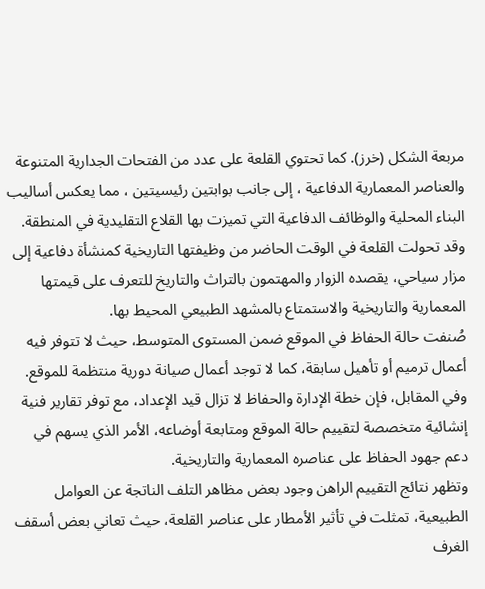مربعة الشكل (خرز). كما تحتوي القلعة على عدد من الفتحات الجدارية المتنوعة والعناصر المعمارية الدفاعية ، إلى جانب بوابتين رئيسيتين ، مما يعكس أساليب البناء المحلية والوظائف الدفاعية التي تميزت بها القلاع التقليدية في المنطقة.
وقد تحولت القلعة في الوقت الحاضر من وظيفتها التاريخية كمنشأة دفاعية إلى مزار سياحي، يقصده الزوار والمهتمون بالتراث والتاريخ للتعرف على قيمتها المعمارية والتاريخية والاستمتاع بالمشهد الطبيعي المحيط بها.
صُنفت حالة الحفاظ في الموقع ضمن المستوى المتوسط، حيث لا تتوفر فيه أعمال ترميم أو تأهيل سابقة، كما لا توجد أعمال صيانة دورية منتظمة للموقع. وفي المقابل، فإن خطة الإدارة والحفاظ لا تزال قيد الإعداد، مع توفر تقارير فنية إنشائية متخصصة لتقييم حالة الموقع ومتابعة أوضاعه، الأمر الذي يسهم في دعم جهود الحفاظ على عناصره المعمارية والتاريخية.
وتظهر نتائج التقييم الراهن وجود بعض مظاهر التلف الناتجة عن العوامل الطبيعية، تمثلت في تأثير الأمطار على عناصر القلعة، حيث تعاني بعض أسقف الغرف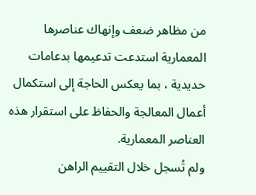من مظاهر ضعف وإنهاك عناصرها المعمارية استدعت تدعيمها بدعامات حديدية ، بما يعكس الحاجة إلى استكمال أعمال المعالجة والحفاظ على استقرار هذه العناصر المعمارية.
ولم تُسجل خلال التقييم الراهن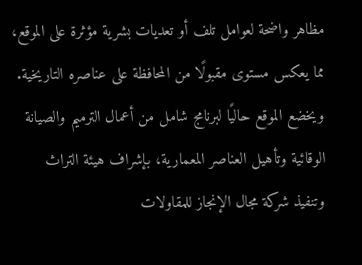مظاهر واضحة لعوامل تلف أو تعديات بشرية مؤثرة على الموقع، مما يعكس مستوى مقبولًا من المحافظة على عناصره التاريخية.
ويخضع الموقع حاليًا لبرنامج شامل من أعمال الترميم والصيانة الوقائية وتأهيل العناصر المعمارية، بإشراف هيئة التراث وتنفيذ شركة مجال الإنجاز للمقاولات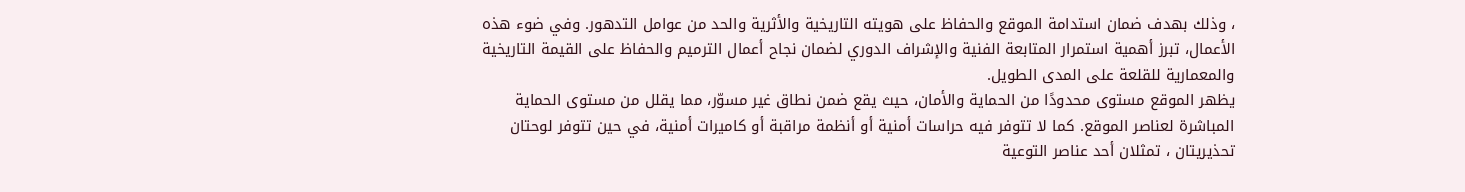، وذلك بهدف ضمان استدامة الموقع والحفاظ على هويته التاريخية والأثرية والحد من عوامل التدهور. وفي ضوء هذه الأعمال، تبرز أهمية استمرار المتابعة الفنية والإشراف الدوري لضمان نجاح أعمال الترميم والحفاظ على القيمة التاريخية والمعمارية للقلعة على المدى الطويل.
يظهر الموقع مستوى محدودًا من الحماية والأمان، حيث يقع ضمن نطاق غير مسوّر، مما يقلل من مستوى الحماية المباشرة لعناصر الموقع. كما لا تتوفر فيه حراسات أمنية أو أنظمة مراقبة أو كاميرات أمنية، في حين تتوفر لوحتان تحذيريتان ، تمثلان أحد عناصر التوعية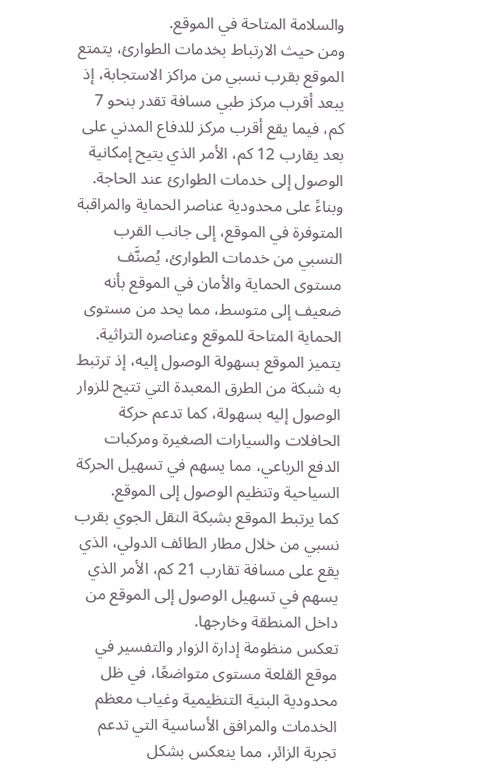والسلامة المتاحة في الموقع.
ومن حيث الارتباط بخدمات الطوارئ، يتمتع الموقع بقرب نسبي من مراكز الاستجابة، إذ يبعد أقرب مركز طبي مسافة تقدر بنحو 7 كم، فيما يقع أقرب مركز للدفاع المدني على بعد يقارب 12 كم، الأمر الذي يتيح إمكانية الوصول إلى خدمات الطوارئ عند الحاجة.
وبناءً على محدودية عناصر الحماية والمراقبة المتوفرة في الموقع، إلى جانب القرب النسبي من خدمات الطوارئ، يُصنَّف مستوى الحماية والأمان في الموقع بأنه ضعيف إلى متوسط، مما يحد من مستوى الحماية المتاحة للموقع وعناصره التراثية.
يتميز الموقع بسهولة الوصول إليه، إذ ترتبط به شبكة من الطرق المعبدة التي تتيح للزوار الوصول إليه بسهولة، كما تدعم حركة الحافلات والسيارات الصغيرة ومركبات الدفع الرباعي، مما يسهم في تسهيل الحركة السياحية وتنظيم الوصول إلى الموقع.
كما يرتبط الموقع بشبكة النقل الجوي بقرب نسبي من خلال مطار الطائف الدولي، الذي يقع على مسافة تقارب 21 كم، الأمر الذي يسهم في تسهيل الوصول إلى الموقع من داخل المنطقة وخارجها.
تعكس منظومة إدارة الزوار والتفسير في موقع القلعة مستوى متواضعًا، في ظل محدودية البنية التنظيمية وغياب معظم الخدمات والمرافق الأساسية التي تدعم تجربة الزائر، مما ينعكس بشكل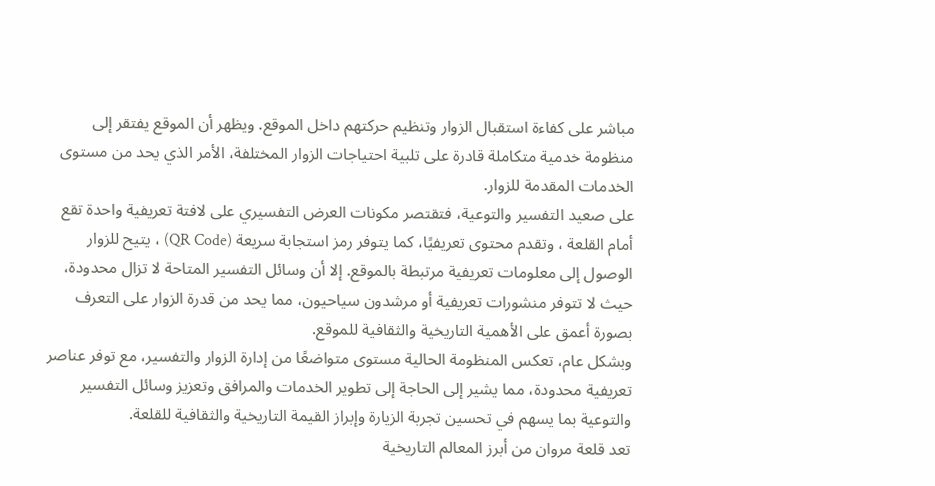مباشر على كفاءة استقبال الزوار وتنظيم حركتهم داخل الموقع. ويظهر أن الموقع يفتقر إلى منظومة خدمية متكاملة قادرة على تلبية احتياجات الزوار المختلفة، الأمر الذي يحد من مستوى الخدمات المقدمة للزوار.
على صعيد التفسير والتوعية، فتقتصر مكونات العرض التفسيري على لافتة تعريفية واحدة تقع أمام القلعة ، وتقدم محتوى تعريفيًا، كما يتوفر رمز استجابة سريعة (QR Code) ، يتيح للزوار الوصول إلى معلومات تعريفية مرتبطة بالموقع. إلا أن وسائل التفسير المتاحة لا تزال محدودة، حيث لا تتوفر منشورات تعريفية أو مرشدون سياحيون، مما يحد من قدرة الزوار على التعرف بصورة أعمق على الأهمية التاريخية والثقافية للموقع.
وبشكل عام، تعكس المنظومة الحالية مستوى متواضعًا من إدارة الزوار والتفسير، مع توفر عناصر تعريفية محدودة، مما يشير إلى الحاجة إلى تطوير الخدمات والمرافق وتعزيز وسائل التفسير والتوعية بما يسهم في تحسين تجربة الزيارة وإبراز القيمة التاريخية والثقافية للقلعة.
تعد قلعة مروان من أبرز المعالم التاريخية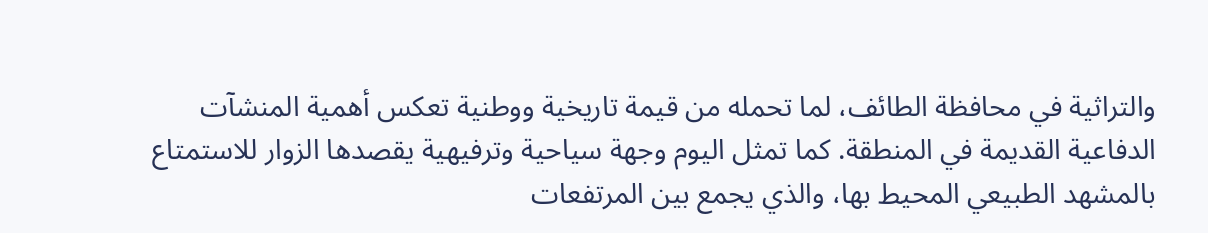والتراثية في محافظة الطائف، لما تحمله من قيمة تاريخية ووطنية تعكس أهمية المنشآت الدفاعية القديمة في المنطقة. كما تمثل اليوم وجهة سياحية وترفيهية يقصدها الزوار للاستمتاع بالمشهد الطبيعي المحيط بها، والذي يجمع بين المرتفعات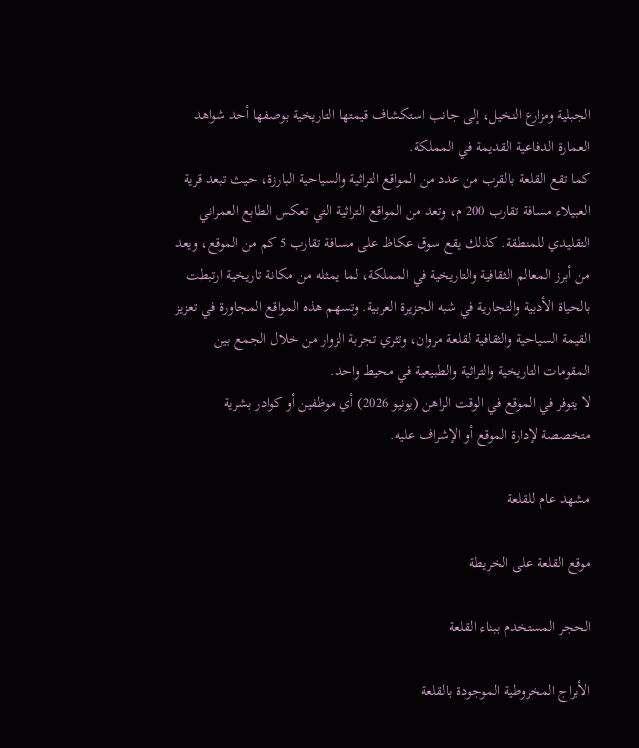الجبلية ومزارع النخيل، إلى جانب استكشاف قيمتها التاريخية بوصفها أحد شواهد العمارة الدفاعية القديمة في المملكة.
كما تقع القلعة بالقرب من عدد من المواقع التراثية والسياحية البارزة، حيث تبعد قرية العبيلاء مسافة تقارب 200 م، وتعد من المواقع التراثية التي تعكس الطابع العمراني التقليدي للمنطقة. كذلك يقع سوق عكاظ على مسافة تقارب 5 كم من الموقع، ويعد من أبرز المعالم الثقافية والتاريخية في المملكة، لما يمثله من مكانة تاريخية ارتبطت بالحياة الأدبية والتجارية في شبه الجزيرة العربية. وتسهم هذه المواقع المجاورة في تعزيز القيمة السياحية والثقافية لقلعة مروان، وتثري تجربة الزوار من خلال الجمع بين المقومات التاريخية والتراثية والطبيعية في محيط واحد.
لا يتوفر في الموقع في الوقت الراهن (يونيو 2026) أي موظفين أو كوادر بشرية متخصصة لإدارة الموقع أو الإشراف عليه.

مشهد عام للقلعة

موقع القلعة على الخريطة

الحجر المستخدم ببناء القلعة

الأبراج المخروطية الموجودة بالقلعة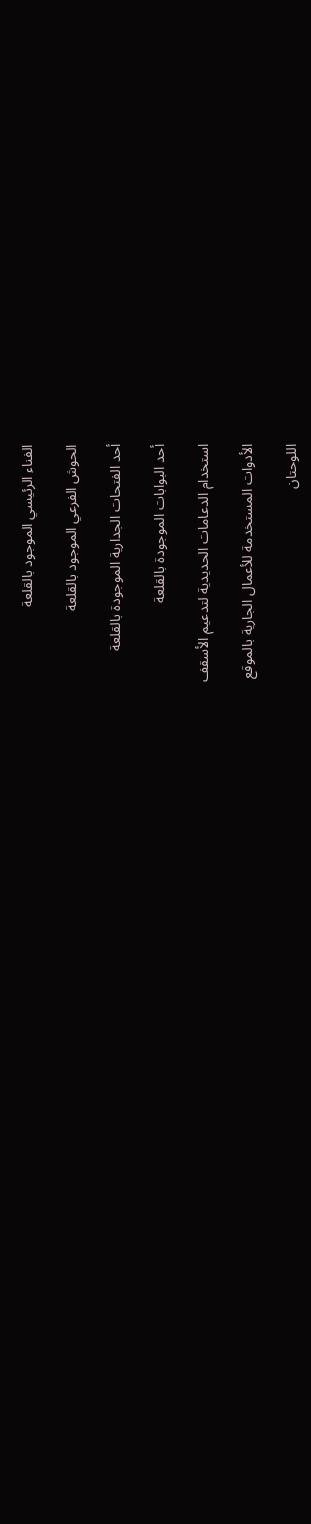الفناء الرئيسي الموجود بالقلعة

الحوش الفرعي الموجود بالقلعة

أحد الفتحات الجدارية الموجودة بالقلعة

أحد البوابات الموجودة بالقلعة

استخدام الدعامات الحديدية لتدعيم الأسقف

الأدوات المستخدمة للأعمال الجارية بالموقع

اللوحتان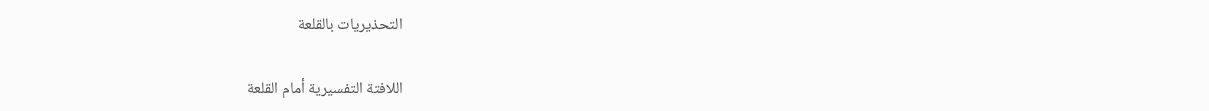التحذيريات بالقلعة

اللافتة التفسيرية أمام القلعة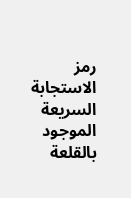رمز الاستجابة السريعة الموجود بالقلعة